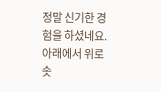정말 신기한 경험을 하셨네요. 아래에서 위로 솟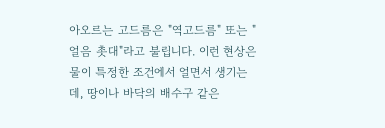아오르는 고드름은 "역고드름" 또는 "얼음 촛대"라고 불립니다. 이런 현상은 물이 특정한 조건에서 얼면서 생기는데, 땅이나 바닥의 배수구 같은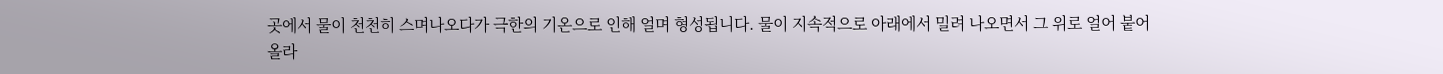곳에서 물이 천천히 스며나오다가 극한의 기온으로 인해 얼며 형성됩니다. 물이 지속적으로 아래에서 밀려 나오면서 그 위로 얼어 붙어 올라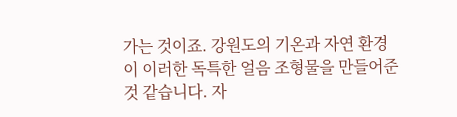가는 것이죠. 강원도의 기온과 자연 환경이 이러한 독특한 얼음 조형물을 만들어준 것 같습니다. 자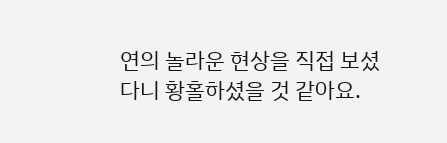연의 놀라운 현상을 직접 보셨다니 황홀하셨을 것 같아요.